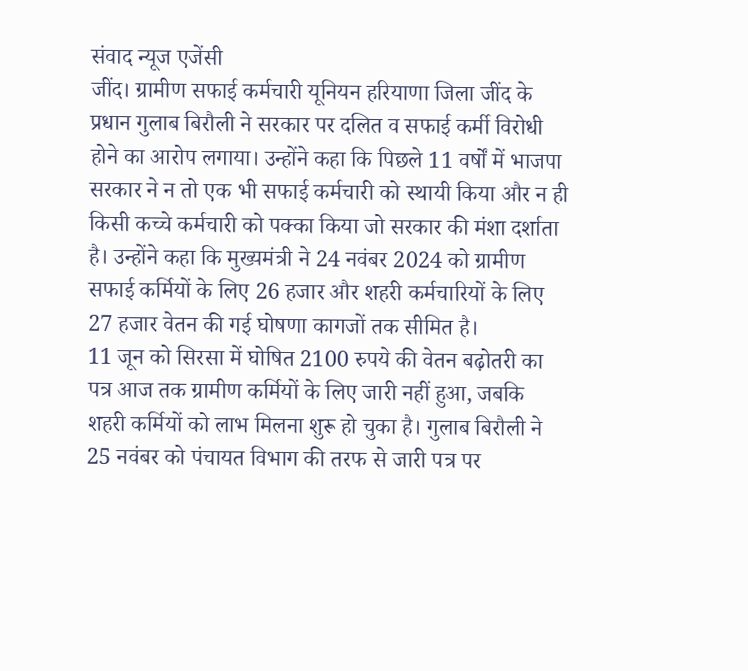संवाद न्यूज एजेंसी
जींद। ग्रामीण सफाई कर्मचारी यूनियन हरियाणा जिला जींद के प्रधान गुलाब बिरौली ने सरकार पर दलित व सफाई कर्मी विरोधी होने का आरोप लगाया। उन्होंने कहा कि पिछले 11 वर्षों में भाजपा सरकार ने न तो एक भी सफाई कर्मचारी को स्थायी किया और न ही किसी कच्चे कर्मचारी को पक्का किया जो सरकार की मंशा दर्शाता है। उन्होंने कहा कि मुख्यमंत्री ने 24 नवंबर 2024 को ग्रामीण सफाई कर्मियों के लिए 26 हजार और शहरी कर्मचारियों के लिए 27 हजार वेतन की गई घोषणा कागजों तक सीमित है।
11 जून को सिरसा में घोषित 2100 रुपये की वेतन बढ़ोतरी का पत्र आज तक ग्रामीण कर्मियों के लिए जारी नहीं हुआ, जबकि शहरी कर्मियों को लाभ मिलना शुरू हो चुका है। गुलाब बिरौली ने 25 नवंबर को पंचायत विभाग की तरफ से जारी पत्र पर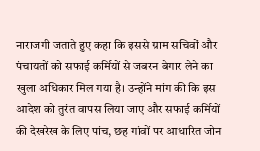नाराजगी जताते हुए कहा कि इससे ग्राम सचिवों और पंचायतों को सफाई कर्मियों से जबरन बेगार लेने का खुला अधिकार मिल गया है। उन्होंने मांग की कि इस आदेश को तुरंत वापस लिया जाए और सफाई कर्मियों की देखरेख के लिए पांच, छह गांवों पर आधारित जोन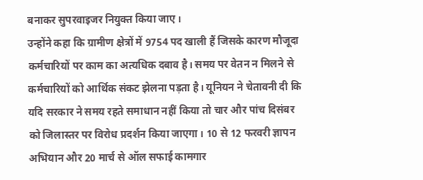बनाकर सुपरवाइजर नियुक्त किया जाए।
उन्होंने कहा कि ग्रामीण क्षेत्रों में 9754 पद खाली हैं जिसके कारण मौजूदा कर्मचारियों पर काम का अत्यधिक दबाव है। समय पर वेतन न मिलने से कर्मचारियों को आर्थिक संकट झेलना पड़ता है। यूनियन ने चेतावनी दी कि यदि सरकार ने समय रहते समाधान नहीं किया तो चार और पांच दिसंबर को जिलास्तर पर विरोध प्रदर्शन किया जाएगा। 10 से 12 फरवरी ज्ञापन अभियान और 20 मार्च से ऑल सफाई कामगार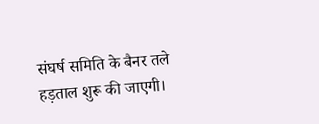संघर्ष समिति के बैनर तले हड़ताल शुरू की जाएगी।